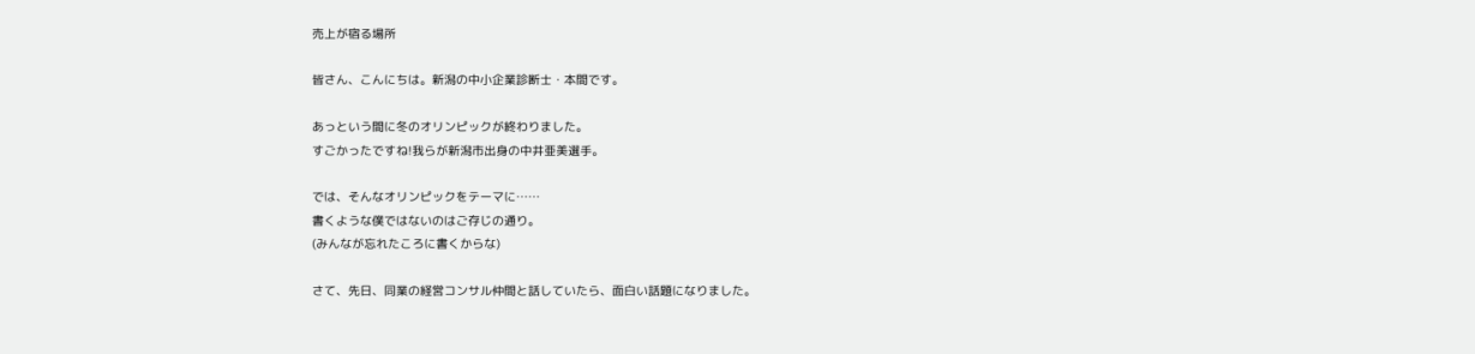売上が宿る場所

皆さん、こんにちは。新潟の中小企業診断士・本間です。

あっという間に冬のオリンピックが終わりました。
すごかったですね!我らが新潟市出身の中井亜美選手。

では、そんなオリンピックをテーマに……
書くような僕ではないのはご存じの通り。
(みんなが忘れたころに書くからな)

さて、先日、同業の経営コンサル仲間と話していたら、面白い話題になりました。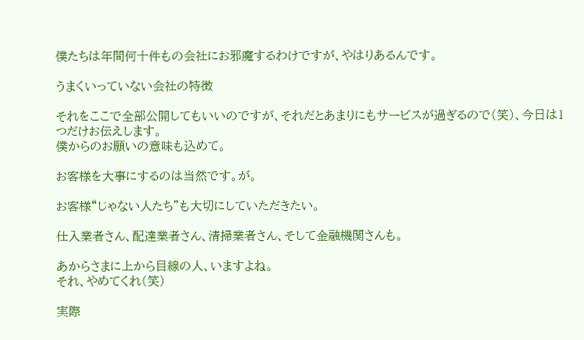僕たちは年間何十件もの会社にお邪魔するわけですが、やはりあるんです。

うまくいっていない会社の特徴

それをここで全部公開してもいいのですが、それだとあまりにもサービスが過ぎるので(笑)、今日は1つだけお伝えします。
僕からのお願いの意味も込めて。

お客様を大事にするのは当然です。が。

お客様“じゃない人たち”も大切にしていただきたい。

仕入業者さん、配達業者さん、清掃業者さん、そして金融機関さんも。

あからさまに上から目線の人、いますよね。
それ、やめてくれ(笑)

実際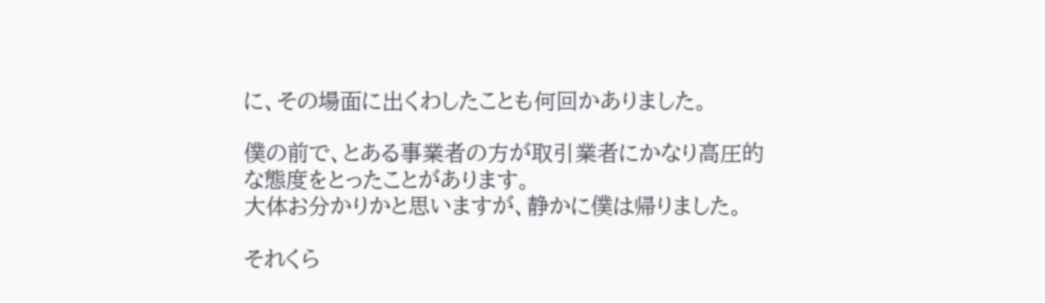に、その場面に出くわしたことも何回かありました。

僕の前で、とある事業者の方が取引業者にかなり高圧的な態度をとったことがあります。
大体お分かりかと思いますが、静かに僕は帰りました。

それくら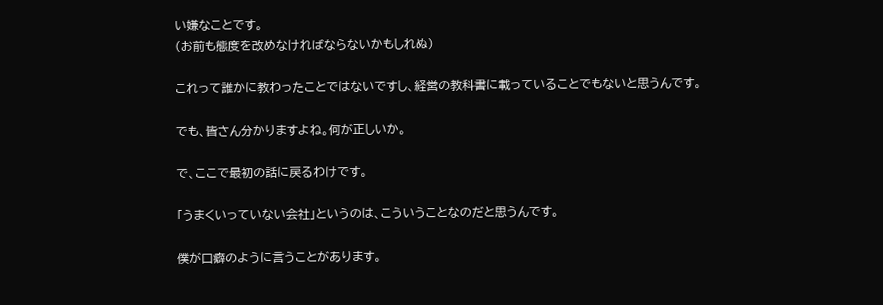い嫌なことです。
(お前も態度を改めなければならないかもしれぬ)

これって誰かに教わったことではないですし、経営の教科書に載っていることでもないと思うんです。

でも、皆さん分かりますよね。何が正しいか。

で、ここで最初の話に戻るわけです。

「うまくいっていない会社」というのは、こういうことなのだと思うんです。

僕が口癖のように言うことがあります。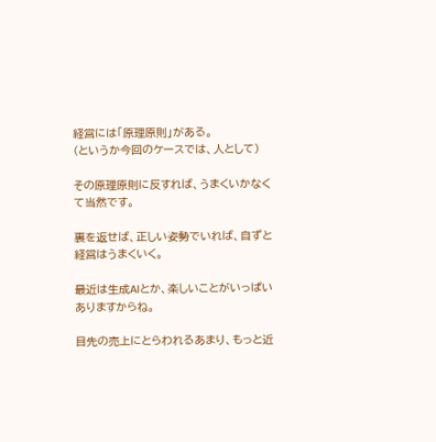経営には「原理原則」がある。
(というか今回のケースでは、人として)

その原理原則に反すれば、うまくいかなくて当然です。

裏を返せば、正しい姿勢でいれば、自ずと経営はうまくいく。

最近は生成AIとか、楽しいことがいっぱいありますからね。

目先の売上にとらわれるあまり、もっと近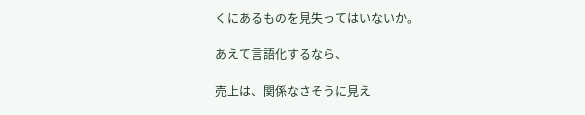くにあるものを見失ってはいないか。

あえて言語化するなら、

売上は、関係なさそうに見え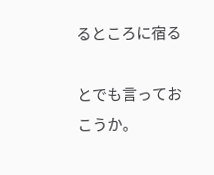るところに宿る

とでも言っておこうか。